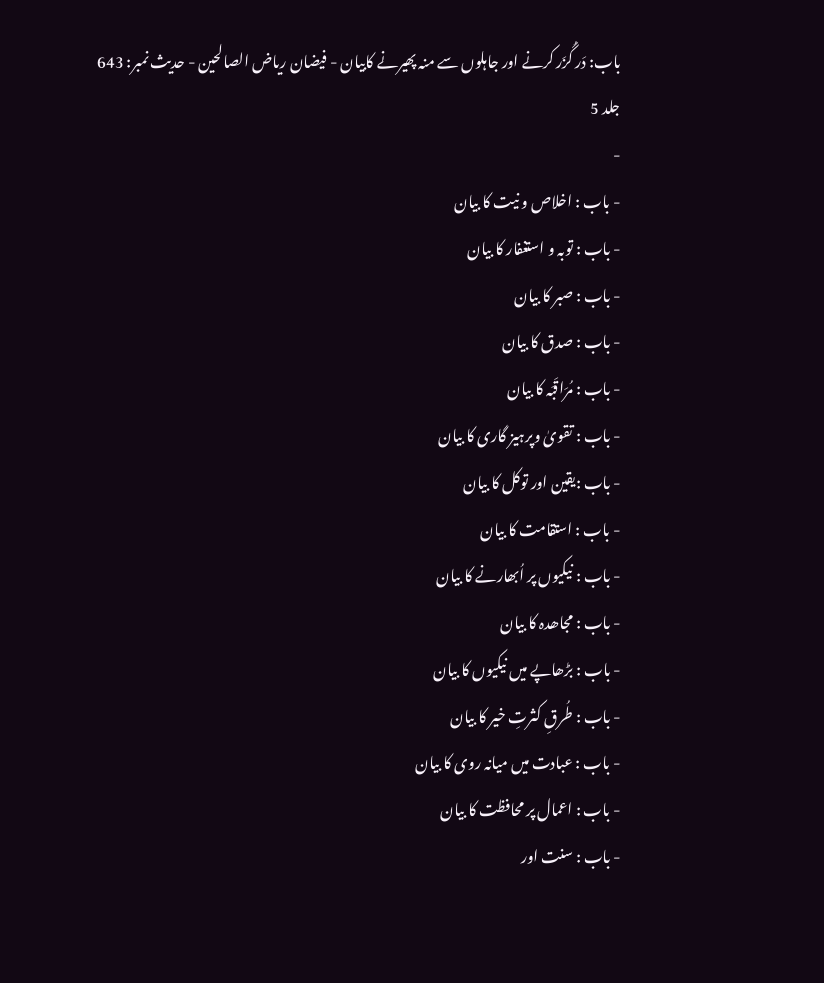باب: دَر گُزَر کرنے اور جاہلوں سے منہ پھیرنے کابیان - فیضان ریاض الصالحین - حدیث نمبر: 643
جلد 5
-
- باب : اخلاص و نیت کا بیان
- باب : توبہ و استغفار کا بیان
- باب : صبر کا بیان
- باب : صدق کا بیان
- باب : مُرَاقَبَہ کا بیان
- باب : تقویٰ وپرہیز گاری کا بیان
- باب :یقین اور توکل کا بیان
- باب : استقامت کا بیان
- باب : نیکیوں پر اُبھارنے کا بیان
- باب : مجاھدہ کا بیان
- باب : بڑھاپے میں نیکیوں کا بیان
- باب : طُرقِ کثرتِ خیر کا بیان
- باب : عبادت میں میانہ روی کا بیان
- باب : اعمال پر محافظت کا بیان
- باب : سنت اور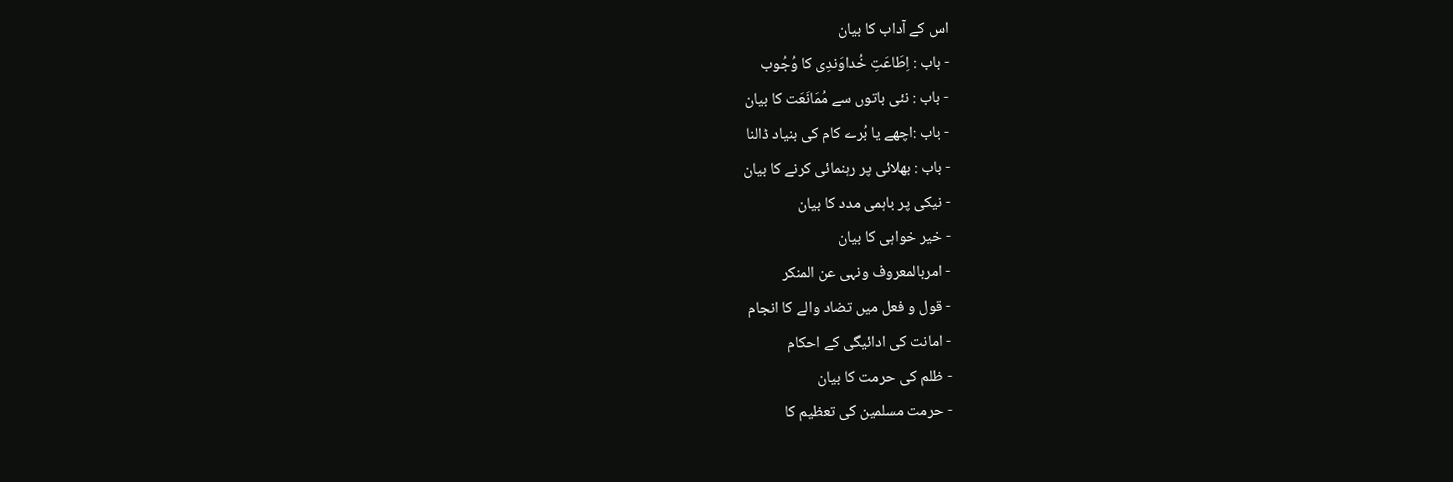اس کے آداب کا بیان
- باب : اِطَاعَتِ خُداوَندِی کا وُجُوب
- باب : نئی باتوں سے مُمَانَعَت کا بیان
- باب :اچھے یا بُرے کام کی بنیاد ڈالنا
- باب : بھلائی پر رہنمائی کرنے کا بیان
- نیکی پر باہمی مدد کا بیان
- خیر خواہی کا بیان
- امربالمعروف ونہی عن المنکر
- قول و فعل میں تضاد والے کا انجام
- امانت کی ادائیگی کے احکام
- ظلم کی حرمت کا بیان
- حرمت مسلمین کی تعظیم کا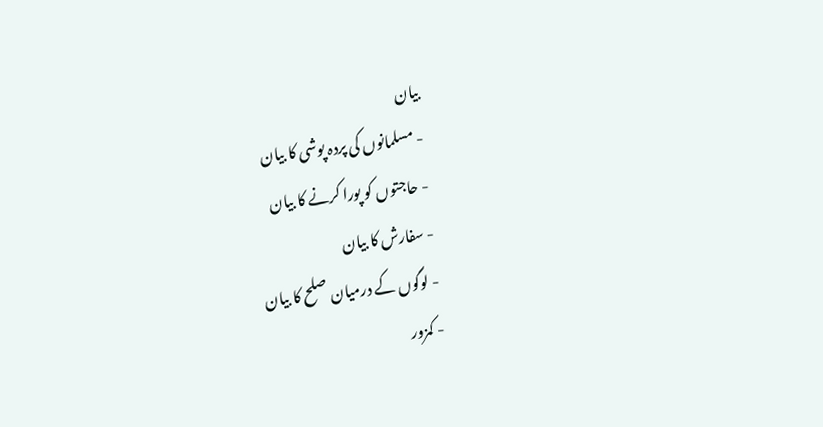بیان
- مسلمانوں کی پردہ پوشی کا بیان
- حاجتوں کو پورا کرنے کا بیان
- سفارش کا بیان
- لوگوں کے درمیان صلح کا بیان
- کمزور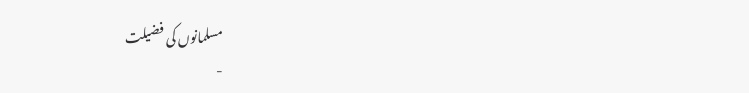مسلمانوں کی فضیلت
-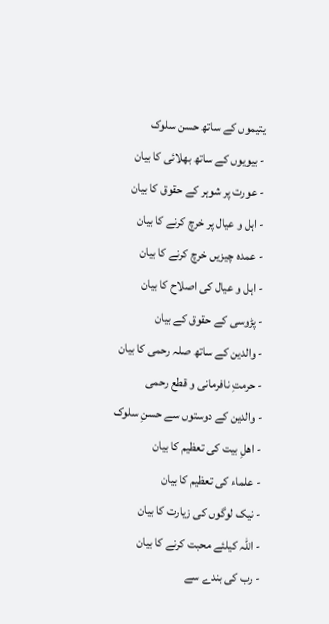یتیموں کے ساتھ حسن سلوک
- بیویوں کے ساتھ بھلائی کا بیان
- عورت پر شوہر کے حقوق کا بیان
- اہل و عیال پر خرچ کرنے کا بیان
- عمدہ چیزیں خرچ کرنے کا بیان
- اہل و عیال کی اصلاح کا بیان
- پڑوسی کے حقوق کے بیان
- والدین کے ساتھ صلہ رحمی کا بیان
- حرمتِ نافرمانی و قطع رحمی
- والدین کے دوستوں سے حسنِ سلوک
- اھلِ بیت کی تعظیم کا بیان
- علماء کی تعظیم کا بیان
- نیک لوگوں کی زیارت کا بیان
- اللہ کیلئے محبت کرنے کا بیان
- رب کی بندے سے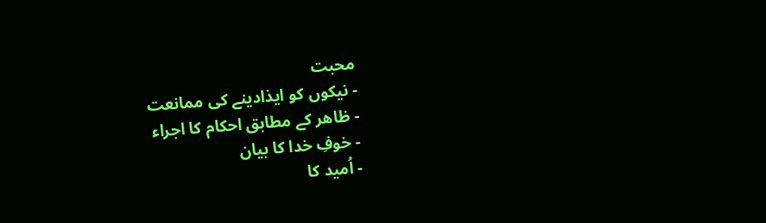محبت
- نیکوں کو ایذادینے کی ممانعت
- ظاھر کے مطابق احکام کا اجراء
- خوفِ خدا کا بیان
- اُمید کا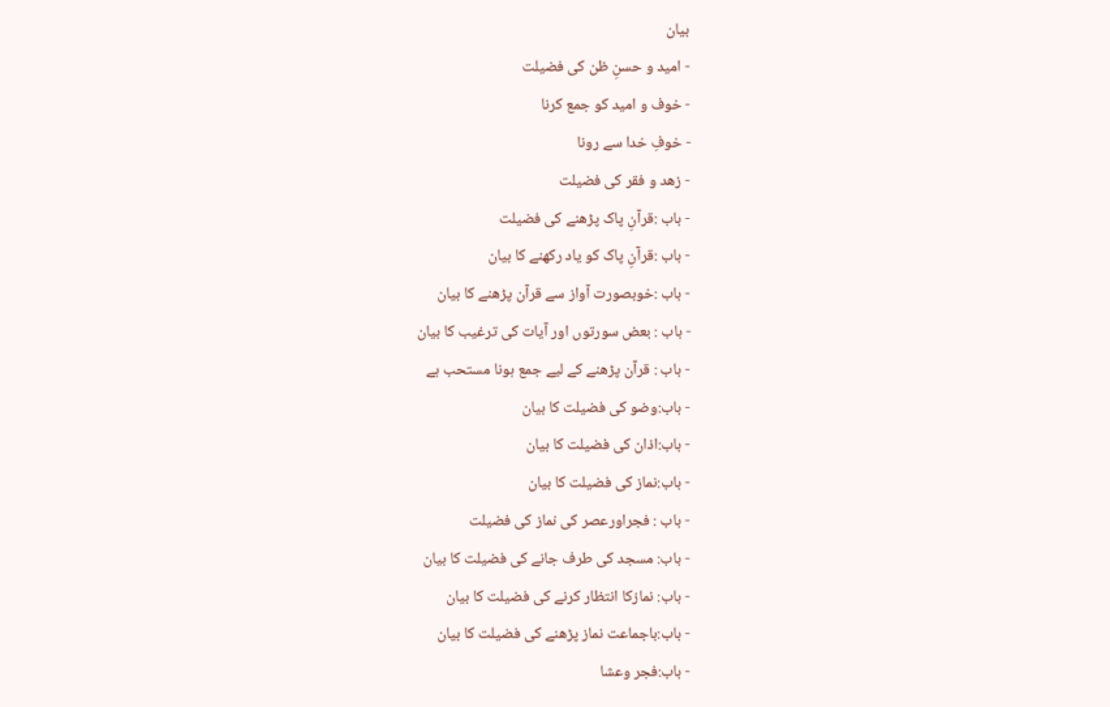بیان
- امید و حسنِ ظن کی فضیلت
- خوف و امید کو جمع کرنا
- خوفِ خدا سے رونا
- زھد و فقر کی فضیلت
- باب :قرآنِ پاک پڑھنے کی فضیلت
- باب :قرآنِ پاک کو یاد رکھنے کا بیان
- باب :خوبصورت آواز سے قرآن پڑھنے کا بیان
- باب : بعض سورتوں اور آیات کی ترغیب کا بیان
- باب : قرآن پڑھنے کے لیے جمع ہونا مستحب ہے
- باب:وضو کی فضیلت کا بیان
- باب:اذان کی فضیلت کا بیان
- باب:نماز کی فضیلت کا بیان
- باب : فجراورعصر کی نماز کی فضیلت
- باب: مسجد کی طرف جانے کی فضیلت کا بیان
- باب: نمازکا انتظار کرنے کی فضیلت کا بیان
- باب:باجماعت نماز پڑھنے کی فضیلت کا بیان
- باب:فجر وعشا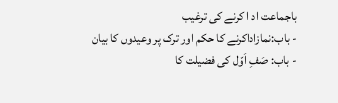باجماعت اد ا کرنے کی ترغیب
- باب:نمازاداکرنے کا حکم اور ترک پر وعیدوں کا بیان
- باب: صَفِ اَوّل کی فضیلت کا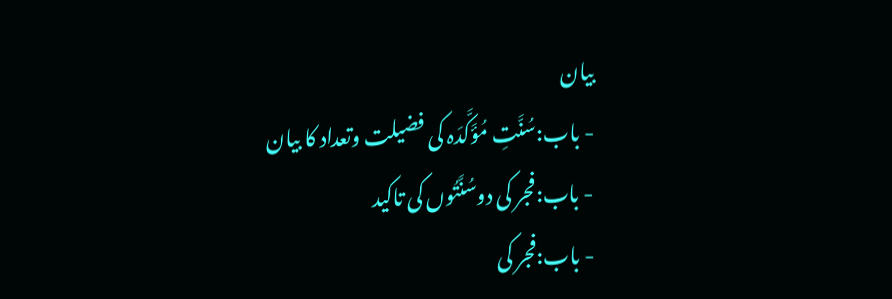بیان
- باب:سُنَّتِ مُؤَکَّدَہ کی فضیلت وتعداد کا بیان
- باب:فجر کی دوسُنَّتُوں کی تاکید
- باب:فجر کی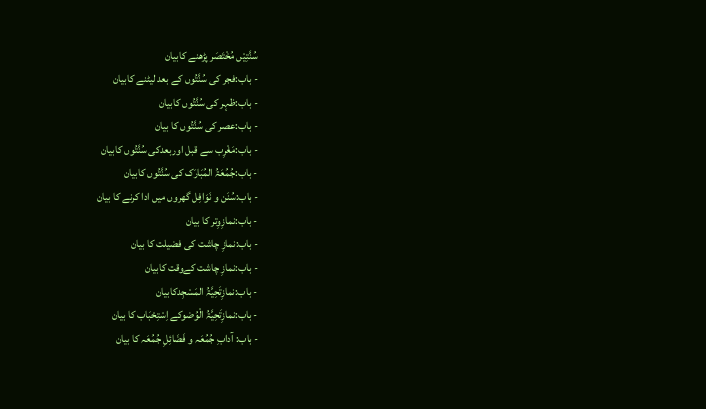سُنَّتِیْں مُخْتَصَر پڑھنے کابیان
- باب:فجر کی سُنَّتُوں کے بعد لیٹنے کابیان
- باب:ظہر کی سُنَّتُوں کابیان
- باب:عصر کی سُنَّتُوں کا بیان
- باب:مَغْرِب سے قبل اوربعدکی سُنَّتُوں کابیان
- باب:جُمُعَۃُ المُبَارَک کی سُنَّتُوں کابیان
- باب:سُنَن و نَوَافِل گھروں میں ادا کرنے کا بیان
- باب:نمازِوِتر كا بیان
- باب:نمازِ چاشت کی فضیلت کا بیان
- باب:نمازِ چاشت کےوقت کابیان
- باب:نمازِتَحِیَّۃُ المَسْجِدکابیان
- باب:نمازِتَحِیَّۃُ الْوُضوکے اِسْتِحْبَاب کا بیان
- باب: آدابِ جُمُعَہ و فَضَائِلِ جُمُعَہ کا بیان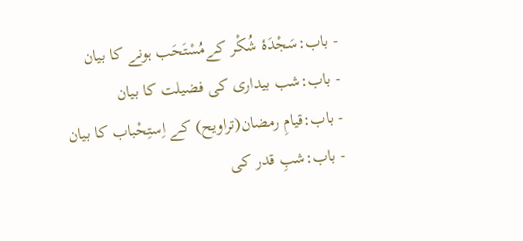- باب:سَجْدَۂ شُکْر کےمُسْتَحَب ہونے کا بیان
- باب:شب بیداری کی فضیلت کا بیان
- باب:قیامِ رمضان(تراویح) کے اِستِحْباب کا بیان
- باب:شبِ قدر کی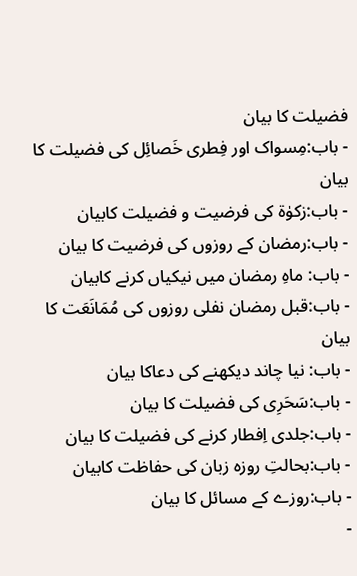فضیلت کا بیان
- باب:مِسواک اور فِطری خَصائِل کی فضیلت کا بیان
- باب:زکوٰۃ کی فرضیت و فضیلت کابیان
- باب:رمضان کے روزوں کی فرضیت کا بیان
- باب: ماہِ رمضان میں نیکیاں کرنے کابیان
- باب:قبل رمضان نفلی روزوں کی مُمَانَعَت کا بیان
- باب: نیا چاند دیکھنے کی دعاکا بیان
- باب:سَحَرِی کی فضیلت کا بیان
- باب:جلدی اِفطار کرنے کی فضیلت کا بیان
- باب:بحالتِ روزہ زبان کی حفاظت کابیان
- باب:روزے کے مسائل کا بیان
-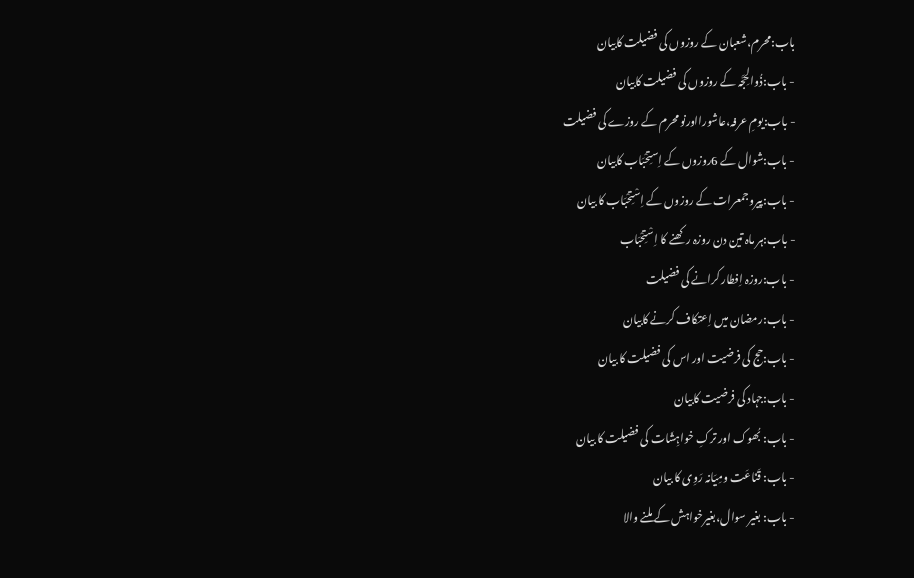باب:محرم،شعبان کے روزوں کی فضیلت کابیان
- باب:ذُوالحِجَّہ کے روزوں کی فضیلت کابیان
- باب:یومِ عرفہ،عاشورااورنو محرم کے روزے کی فضیلت
- باب:شوال کے 6روزوں کے اِستِحْبَاب کابیان
- باب:پیروجمعرات کے روزوں کے اِسْتِحْبَاب کا بیان
- باب:ہر ماہ تین دن روزہ رکھنے کا اِسْتِحْبَاب
- باب:روزہ اِفطار کرانے کی فضیلت
- باب:رمضان میں اِعتکاف کرنے کابیان
- باب:حج کی فرضیت اور اس کی فضیلت کا بیان
- باب:جہاد کی فرضیت کابیان
- باب: بُھوک اور ترکِ خواہِشَات کی فضیلت کا بیان
- باب: قَنَاعَت ومِیَانہ رَوِی کا بیان
- باب: بغیر سوال،بغیرخواہش کے ملنے والا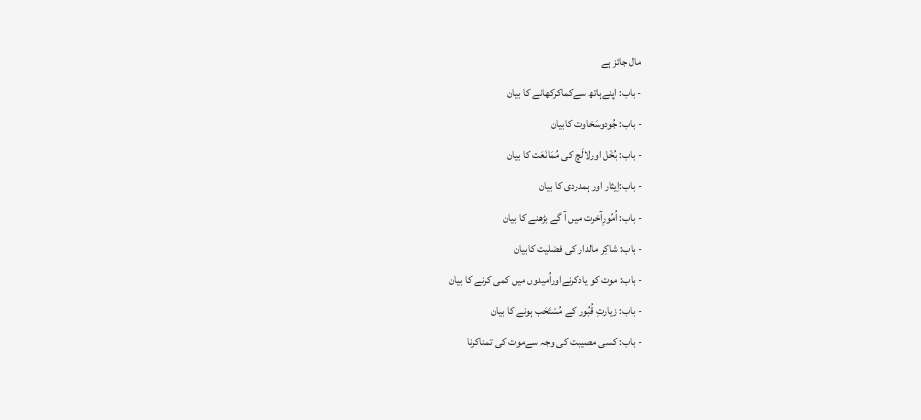مال جائز ہے
- باب: اپنےہاتھ سےکماکرکھانے کا بیان
- باب: جُودوسَخاوت کابیان
- باب: بُخْل اورلالَچ کی مُمَانَعَت کا بیان
- باب:اِیثار اور ہمدردی کا بیان
- باب: اُمُورِآخرت میں آ گے بڑھنے کا بیان
- باب: شاکِر مالدار کی فضلیت کابیان
- باب: موت کو یادکرنےاوراُمیدوں میں کمی کرنے کا بیان
- باب: زیارتِ قُبُور کے مُسْتَحَب ہونے کا بیان
- باب: کسی مصیبت کی وجہ سےموت کی تمناکرنا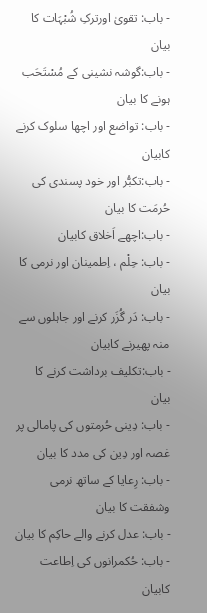- باب: تقویٰ اورترکِ شُبْہَات کا بیان
- باب:گوشہ نشینی کے مُسْتَحَب ہونے کا بیان
- باب: تواضع اور اچھا سلوک کرنے کابیان
- باب:تکبُّر اور خود پسندی کی حُرمَت کا بیان
- باب:اچھے اَخلاق کابیان
- باب: حِلْم ، اِطمینان اور نرمی کا بیان
- باب: دَر گُزَر کرنے اور جاہلوں سے منہ پھیرنے کابیان
- باب:تکلیف برداشت کرنے کا بیان
- باب: دِینی حُرمتوں کی پامالی پر غصہ اور دِین کی مدد کا بیان
- باب: رِعایا کے ساتھ نرمی وشفقت کا بیان
- باب: عدل کرنے والے حاکِم کا بیان
- باب: حُکمرانوں کی اِطاعت کابیان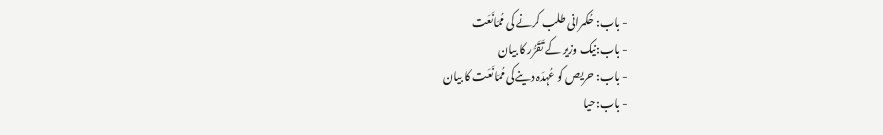- باب: حُکمرانی طلب کرنے کی مُمَانَعَت
- باب:نیک وزیر کے تَقَرُّر کا بیان
- باب: حریص کو عُہدَہ دینےکی مُمَانَعَت کا بیان
- باب:حیا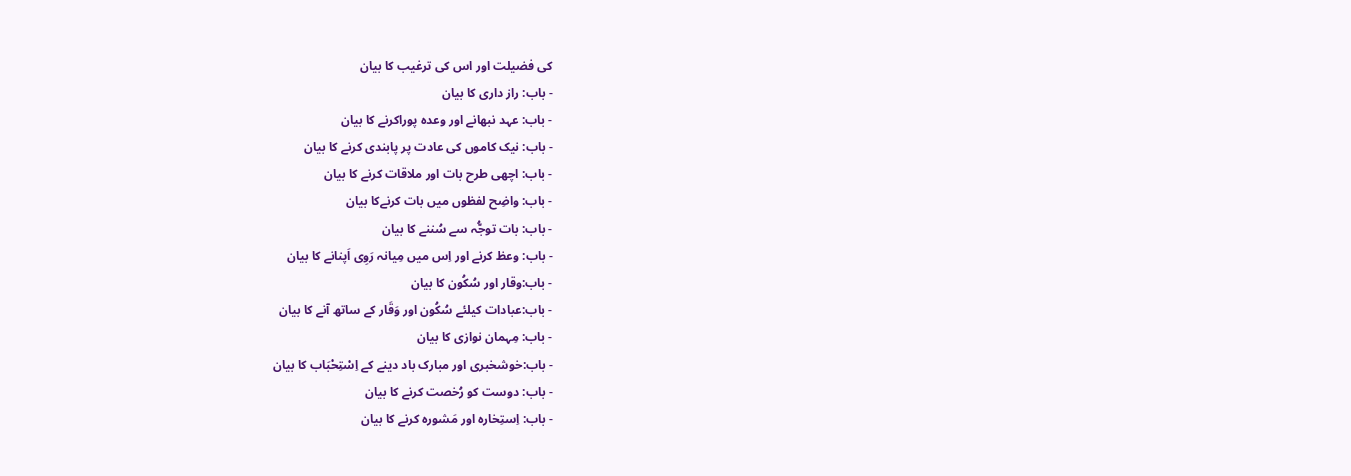کی فضیلت اور اس کی ترغیب کا بیان
- باب: راز داری کا بیان
- باب: عہد نبھانے اور وعدہ پوراکرنے کا بیان
- باب: نیک کاموں کی عادت پر پابندی کرنے کا بیان
- باب: اچھی طرح بات اور ملاقات کرنے کا بیان
- باب: واضِح لفظوں میں بات کرنےکا بیان
- باب: بات توجُّہ سے سُننے کا بیان
- باب: وعظ کرنے اور اِس میں مِیانہ رَوِی اَپنانے کا بیان
- باب:وقار اور سُکُون کا بیان
- باب:عبادات کیلئے سُکُون اور وَقَار کے ساتھ آنے کا بیان
- باب: مِہمان نوازی کا بیان
- باب:خوشخبری اور مبارک باد دینے کے اِسْتِحْبَاب کا بیان
- باب: دوست کو رُخصت کرنے کا بیان
- باب: اِستِخاره اور مَشورہ کرنے کا بیان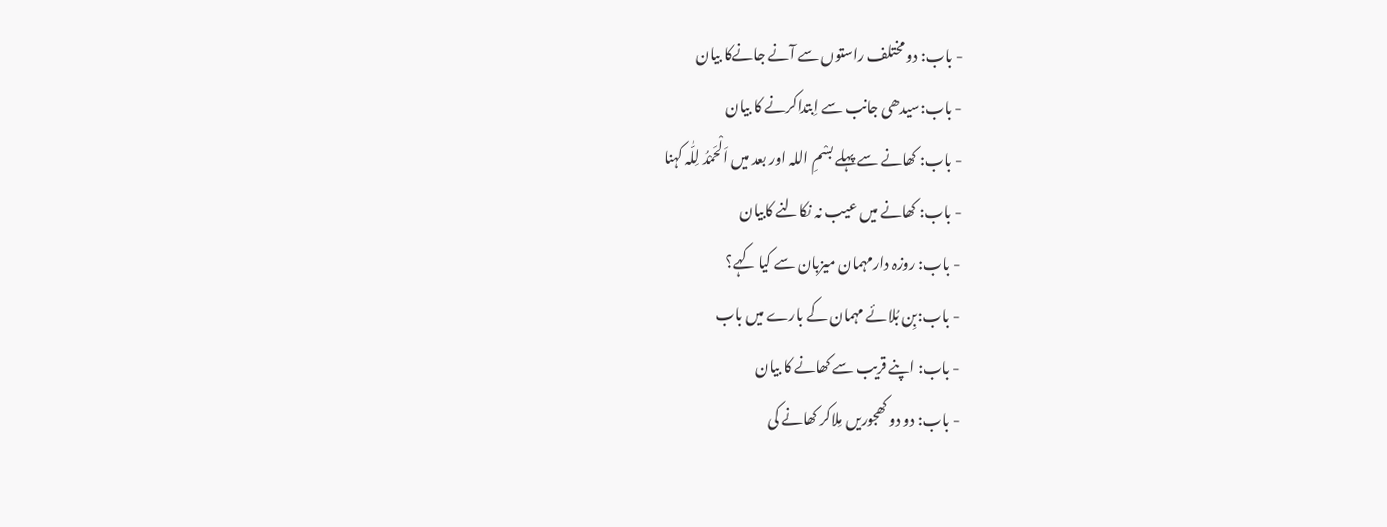- باب: دو مختلف راستوں سے آنے جانےکا بیان
- باب:سیدھی جانب سے اِبتداکرنے کا بیان
- باب: کھانے سے پہلے بسْمِ اللہ اور بعد میں اَلْحَمْدُ لِلّٰہ کہنا
- باب: کھانے میں عیب نہ نکالنے کابیان
- باب: روزہ دارمہمان میزبان سے کیا کہے؟
- باب:بِن بُلائے مہمان کے بارے میں باب
- باب: اپنے قریب سے کھانے کا بیان
- باب: دو دو کھجوریں مِلاکر کھانے کی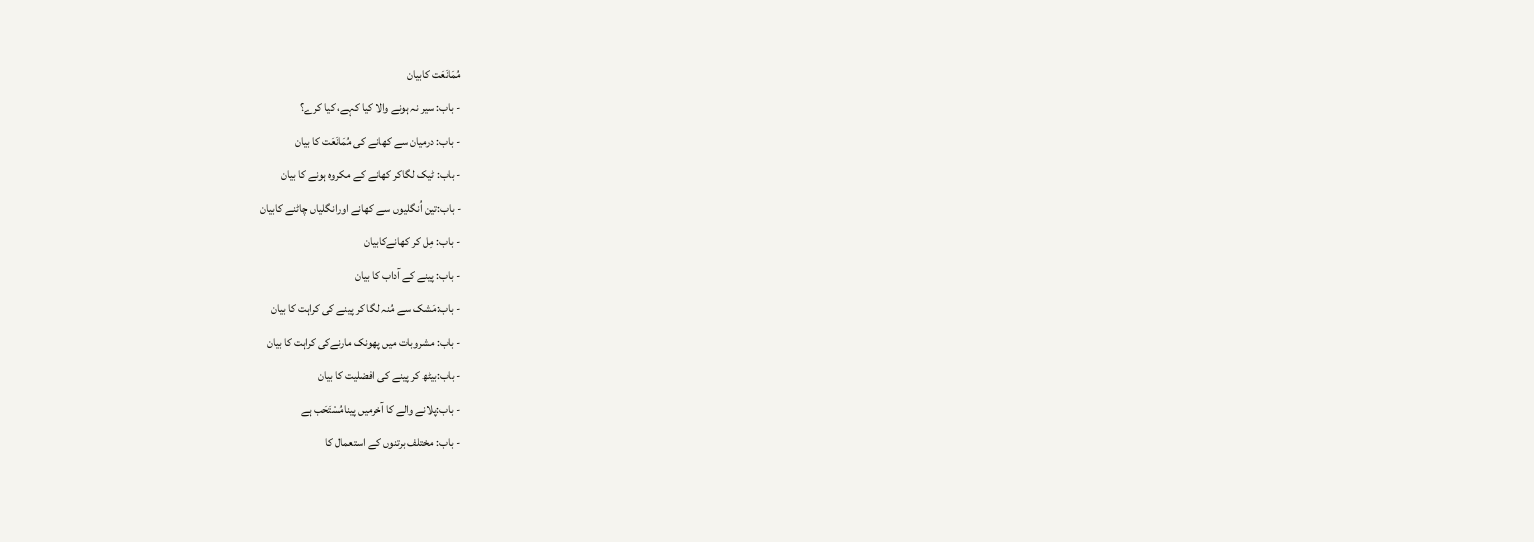مُمَانَعَت کابیان
- باب: سیر نہ ہونے والا کیا کہے، کیا کرے؟
- باب: درمیان سے کھانے کی مُمَانَعَت کا بیان
- باب: ٹیک لگاکر کھانے کے مکروہ ہونے کا بیان
- باب:تین اُنگلیوں سے کھانے اورانگلیاں چاٹنے کابیان
- باب: مِل کر کھانےکابیان
- باب: پینے کے آداب کا بیان
- باب:مَشک سے مُنہ لگا کر پینے کی کراہت کا بیان
- باب: مشروبات میں پھونک مارنےکی کراہت کا بیان
- باب:بیٹھ کر پینے کی افضلیت کا بیان
- باب:پلانے والے کا آخرمیں پینامُسْتَحَب ہے
- باب: مختلف برتنوں کے استعمال کا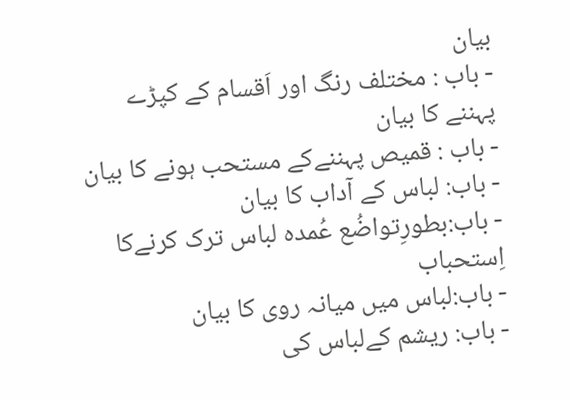بیان
- باب : مختلف رنگ اور اَقسام کے کپڑے پہننے کا بیان
- باب : قمیص پہننےکے مستحب ہونے کا بیان
- باب: لباس کے آداب کا بیان
- باب:بطورِتواضُع عُمدہ لباس ترک کرنےکا اِستحباب
- باب:لباس میں میانہ روی کا بیان
- باب: ریشم کےلباس کی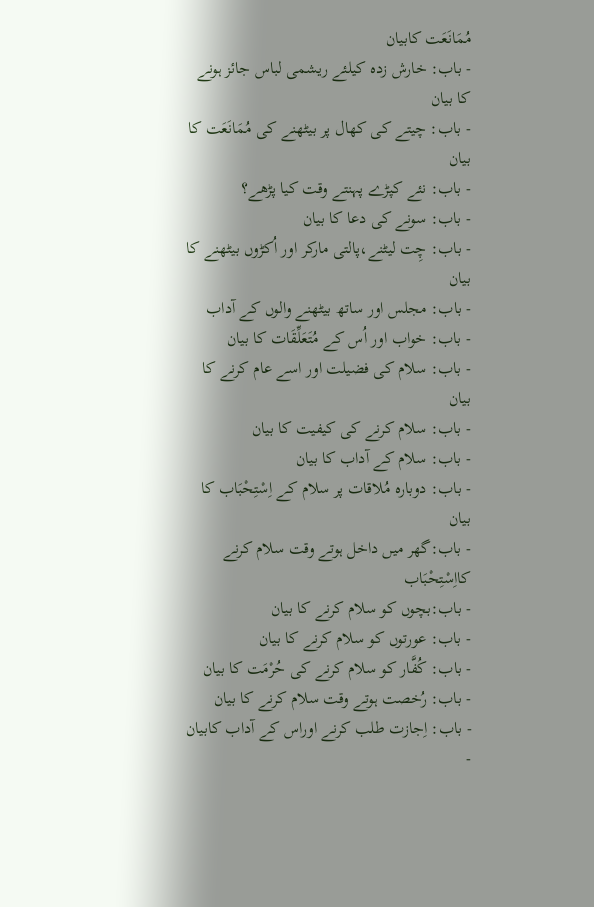مُمَانَعَت کابیان
- باب: خارش زدہ کیلئے ریشمی لباس جائز ہونے کا بیان
- باب: چیتے کی کھال پر بیٹھنے کی مُمَانَعَت کا بیان
- باب: نئے کپڑے پہنتے وقت کیا پڑھے؟
- باب: سونے کی دعا کا بیان
- باب: چِت لیٹنے،پالتی مارکر اور اُکڑوں بیٹھنے کا بیان
- باب: مجلس اور ساتھ بیٹھنے والوں کے آداب
- باب: خواب اور اُس کے مُتَعَلِّقَات کا بیان
- باب: سلام کی فضیلت اور اسے عام کرنے کا بیان
- باب: سلام کرنے کی کیفیت کا بیان
- باب: سلام کے آداب کا بیان
- باب: دوبارہ مُلاقات پر سلام کے اِسْتِحْبَاب کا بیان
- باب:گھر میں داخل ہوتے وقت سلام کرنے کااِسْتِحْبَاب
- باب:بچوں کو سلام کرنے کا بیان
- باب: عورتوں کو سلام کرنے کا بیان
- باب: کُفَّار کو سلام کرنے کی حُرْمَت کا بیان
- باب: رُخصت ہوتے وقت سلام کرنے کا بیان
- باب: اِجازت طلب کرنے اوراس کے آداب کابیان
-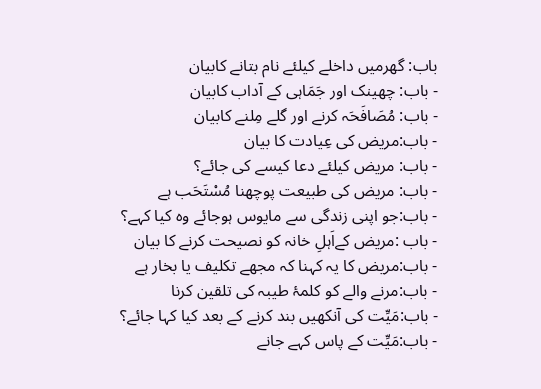باب: گھرمیں داخلے کیلئے نام بتانے کابیان
- باب: چھینک اور جَمَاہی کے آداب کابیان
- باب: مُصَافَحَہ کرنے اور گلے مِلنے کابیان
- باب:مریض کی عِیادت کا بیان
- باب: مریض کیلئے دعا کیسے کی جائے؟
- باب: مریض کی طبیعت پوچھنا مُسْتَحَب ہے
- باب:جو اپنی زندگی سے مایوس ہوجائے وہ کیا کہے؟
- باب :مریض کےاَہلِ خانہ کو نصیحت کرنے کا بیان
- باب:مریض کا یہ کہنا کہ مجھے تکلیف یا بخار ہے
- باب:مرنے والے کو کلمۂ طیبہ کی تلقین کرنا
- باب:مَیِّت کی آنکھیں بند کرنے کے بعد کیا کہا جائے؟
- باب:مَیِّت کے پاس کہے جانے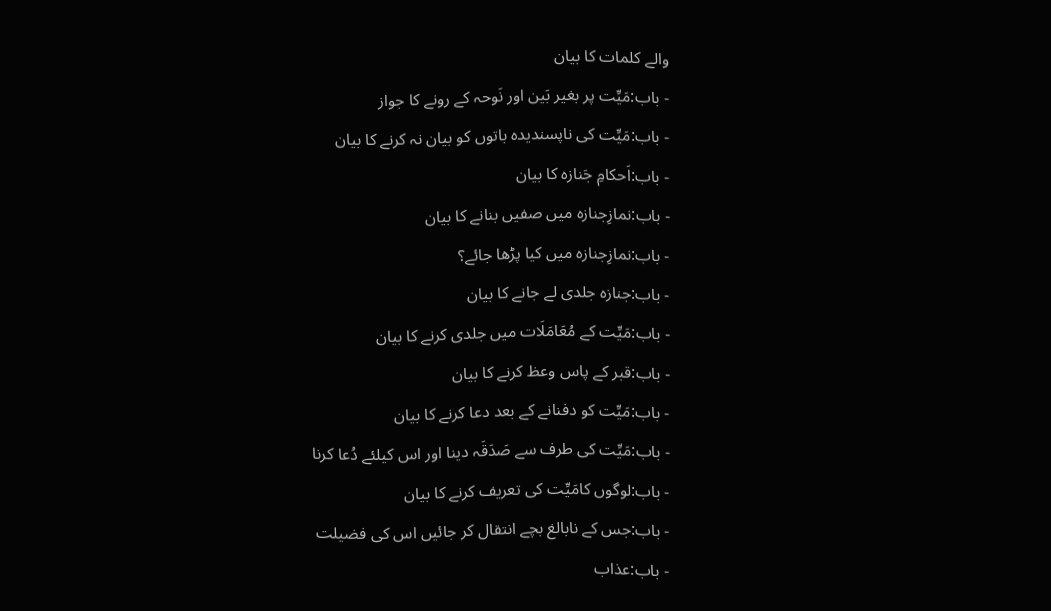والے کلمات کا بیان
- باب:مَیِّت پر بغیر بَین اور نَوحہ کے رونے کا جواز
- باب:مَیِّت کی ناپسندیدہ باتوں کو بیان نہ کرنے کا بیان
- باب:اَحکامِ جَنازہ کا بیان
- باب:نمازِجنازہ میں صفیں بنانے کا بیان
- باب:نمازِجنازہ میں کیا پڑھا جائے؟
- باب:جنازہ جلدی لے جانے کا بیان
- باب:مَیِّت کے مُعَامَلَات میں جلدی کرنے کا بیان
- باب:قبر کے پاس وعظ کرنے کا بیان
- باب:مَیِّت کو دفنانے کے بعد دعا کرنے کا بیان
- باب:مَیِّت کی طرف سے صَدَقَہ دینا اور اس کیلئے دُعا کرنا
- باب:لوگوں کامَیِّت کی تعریف کرنے کا بیان
- باب:جس کے نابالغ بچے انتقال کر جائیں اس کی فضیلت
- باب:عذاب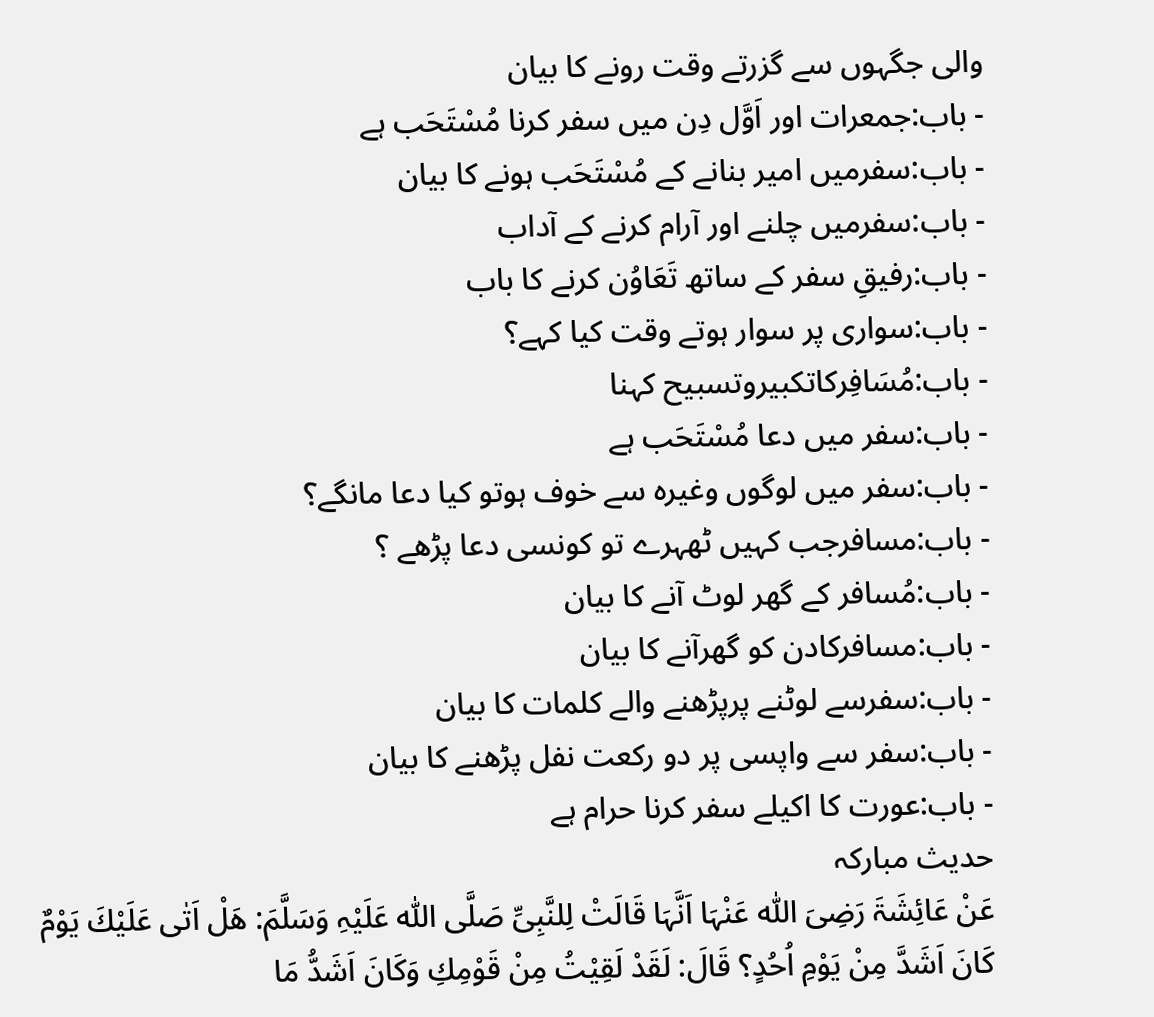والی جگہوں سے گزرتے وقت رونے کا بیان
- باب:جمعرات اور اَوَّل دِن میں سفر کرنا مُسْتَحَب ہے
- باب:سفرمیں امیر بنانے کے مُسْتَحَب ہونے کا بیان
- باب:سفرمیں چلنے اور آرام کرنے کے آداب
- باب:رفیقِ سفر کے ساتھ تَعَاوُن کرنے کا باب
- باب:سواری پر سوار ہوتے وقت کیا کہے؟
- باب:مُسَافِرکاتکبیروتسبیح کہنا
- باب:سفر میں دعا مُسْتَحَب ہے
- باب:سفر میں لوگوں وغیرہ سے خوف ہوتو کیا دعا مانگے؟
- باب:مسافرجب کہیں ٹھہرے تو کونسی دعا پڑھے ؟
- باب:مُسافر کے گھر لوٹ آنے کا بیان
- باب:مسافرکادن کو گھرآنے کا بیان
- باب:سفرسے لوٹنے پرپڑھنے والے کلمات کا بیان
- باب:سفر سے واپسی پر دو رکعت نفل پڑھنے کا بیان
- باب:عورت کا اکیلے سفر کرنا حرام ہے
حدیث مبارکہ
عَنْ عَائِشَۃَ رَضِیَ اللّٰہ عَنْہَا اَنَّہَا قَالَتْ لِلنَّبِیِّ صَلَّی اللّٰہ عَلَیْہِ وَسَلَّمَ: هَلْ اَتٰى عَلَيْكَ يَوْمٌ كَانَ اَشَدَّ مِنْ يَوْمِ اُحُدٍ؟ قَالَ: لَقَدْ لَقِيْتُ مِنْ قَوْمِكِ وَكَانَ اَشَدُّ مَا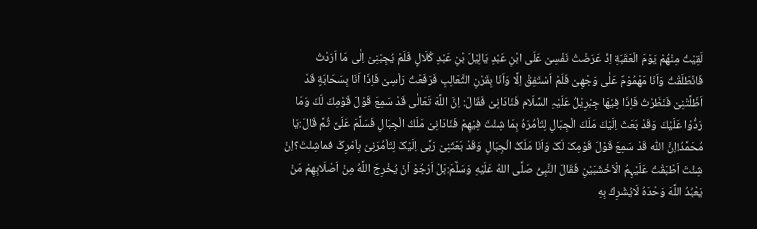لَقِيْتُ مِنْهُمْ يَوْمَ الْعَقَبَةِ اِذْ عَرَضْتُ نَفْسِىْ عَلَى ابْنِ عَبْدِ يَالِيْلَ بْنِ عَبْدِ كُلَالٍ فَلَمْ يُجِبْنِىْ اِلٰى مَا اَرَدْتُ فَانْطَلَقْتُ وَاَنَا مَهْمُوْمٌ عَلٰى وَجْهِىْ فَلَمْ اَسْتَفِقْ اِلَّا وَاَنَا بِقَرْنِ الثَّعَالِبِ فَرَفَعْتُ رَاْسِىْ فَاِذَا اَنَا بِسَحَابَةٍ قَدْ اَظَلَّتْنِىْ فَنَظَرْتُ فَاِذَا فِيْهَا جِبْرِيْلُ عَلَیْہِ السَّلَام فَنَادَانِىْ فَقَالَ: اِنَّ اللَّهَ تَعَالٰی قَدْ سَمِعَ قَوْلَ قَوْمِكَ لَكَ وَمَا رَدُّوْا عَلَيْكَ وَقَدْ بَعَثَ اِلَيْكَ مَلَكَ الْجِبَالِ لِتَاْمُرَهُ بِمَا شِئْتَ فِيْهِمْ فَنَادَانِىْ مَلَكُ الْجِبَالِ فَسَلَّمَ عَلَىَّ ثُمَّ قَالَ:يَا مُحَمَّدُ!اِنَّ اللّٰہ قَدْ سَمِعَ قَوْلَ قَوْمِکَ لَکَ وَاَنَا مَلَکُ الْجِبَالِ وَقَدْ بَعَثَنِیْ رَبِّی اِلَیْکَ لِتَاْمُرَنِیْ بِاَمْرِکَ فماشِئْتَ؟اِنْ شِئْتَ اَطْبَقْتُ عَلَیْہِمُ الْاَخْشَبَيْنِ فَقَالَ النَّبِىُّ صَلَّى اللهُ عَلَيْهِ وَسَلَّمَ:بَلْ اَرْجُوْ اَنْ يُخْرِجَ اللَّهُ مِنْ اَصْلَابِهِمْ مَنْ يَعْبُدُ اللَّهَ وَحْدَهُ لَايُشْرِكُ بِهِ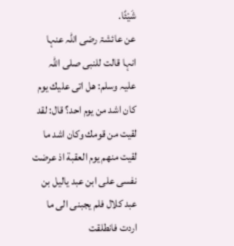شَيْئًا.
عن عائشۃ رضی اللہ عنہا انہا قالت للنبی صلی اللہ علیہ وسلم: هل اتى عليك يوم كان اشد من يوم احد؟ قال: لقد لقيت من قومك وكان اشد ما لقيت منهم يوم العقبة اذ عرضت نفسى على ابن عبد ياليل بن عبد كلال فلم يجبنى الى ما اردت فانطلقت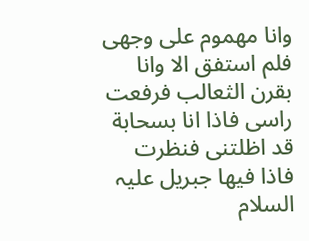وانا مهموم على وجهى فلم استفق الا وانا بقرن الثعالب فرفعت راسى فاذا انا بسحابة قد اظلتنى فنظرت فاذا فيها جبريل علیہ السلام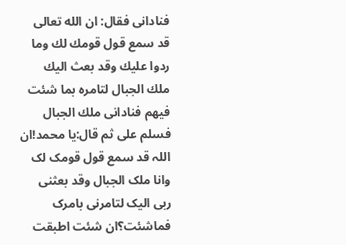فنادانى فقال: ان الله تعالی قد سمع قول قومك لك وما ردوا عليك وقد بعث اليك ملك الجبال لتامره بما شئت فيهم فنادانى ملك الجبال فسلم على ثم قال:يا محمد!ان اللہ قد سمع قول قومک لک وانا ملک الجبال وقد بعثنی ربی الیک لتامرنی بامرک فماشئت؟ان شئت اطبقت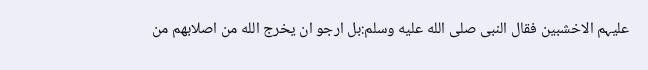علیہم الاخشبين فقال النبى صلى الله عليه وسلم:بل ارجو ان يخرج الله من اصلابهم من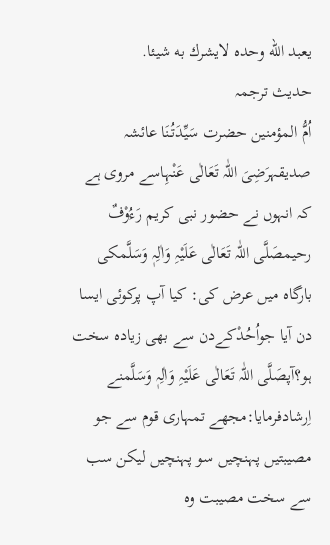يعبد الله وحده لايشرك به شيئا.
حدیث ترجمہ
اُمُّ المؤمنین حضرت سَیِّدَتُنَا عائشہ صدیقہرَضِیَ اللّٰہ تَعَالٰی عَنْہِاسے مروی ہے کہ انہوں نے حضور نبی کریم رَءُوْفٌ رحیمصَلَّی اللّٰہ تَعَالٰی عَلَیْہِ وَاٰلِہٖ وَسَلَّمکی بارگاہ میں عرض کی: کیا آپ پرکوئی ایسا دن آیا جواُحُدْکےدن سے بھی زیادہ سخت ہو؟آپصَلَّی اللّٰہ تَعَالٰی عَلَیْہِ وَاٰلِہٖ وَسَلَّمنے اِرشادفرمایا:مجھے تمہاری قوم سے جو مصیبتیں پہنچیں سو پہنچیں لیکن سب سے سخت مصیبت وہ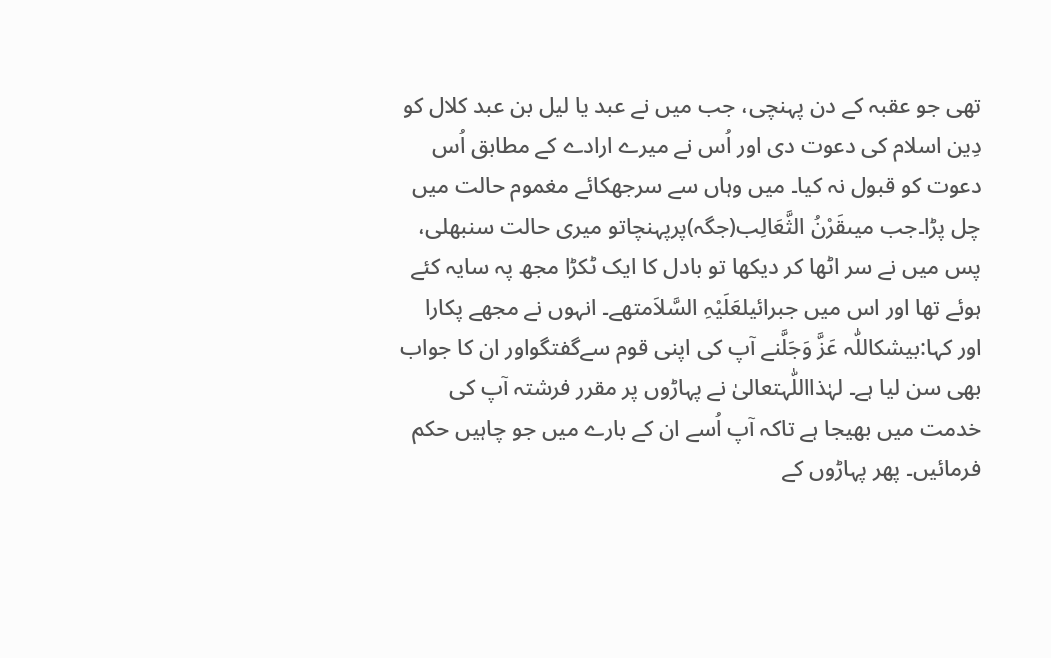تھی جو عقبہ کے دن پہنچی، جب میں نے عبد یا لیل بن عبد کلال کو دِین اسلام کی دعوت دی اور اُس نے میرے ارادے کے مطابق اُس دعوت کو قبول نہ کیا۔ میں وہاں سے سرجھکائے مغموم حالت میں چل پڑا۔جب میںقَرْنُ الثَّعَالِب(جگہ)پرپہنچاتو میری حالت سنبھلی، پس میں نے سر اٹھا کر دیکھا تو بادل کا ایک ٹکڑا مجھ پہ سایہ کئے ہوئے تھا اور اس میں جبرائیلعَلَیْہِ السَّلاَمتھے۔ انہوں نے مجھے پکارا اور کہا:بیشکاللّٰہ عَزَّ وَجَلَّنے آپ کی اپنی قوم سےگفتگواور ان کا جواب بھی سن لیا ہے۔ لہٰذااللّٰہتعالیٰ نے پہاڑوں پر مقرر فرشتہ آپ کی خدمت میں بھیجا ہے تاکہ آپ اُسے ان کے بارے میں جو چاہیں حکم فرمائیں۔ پھر پہاڑوں کے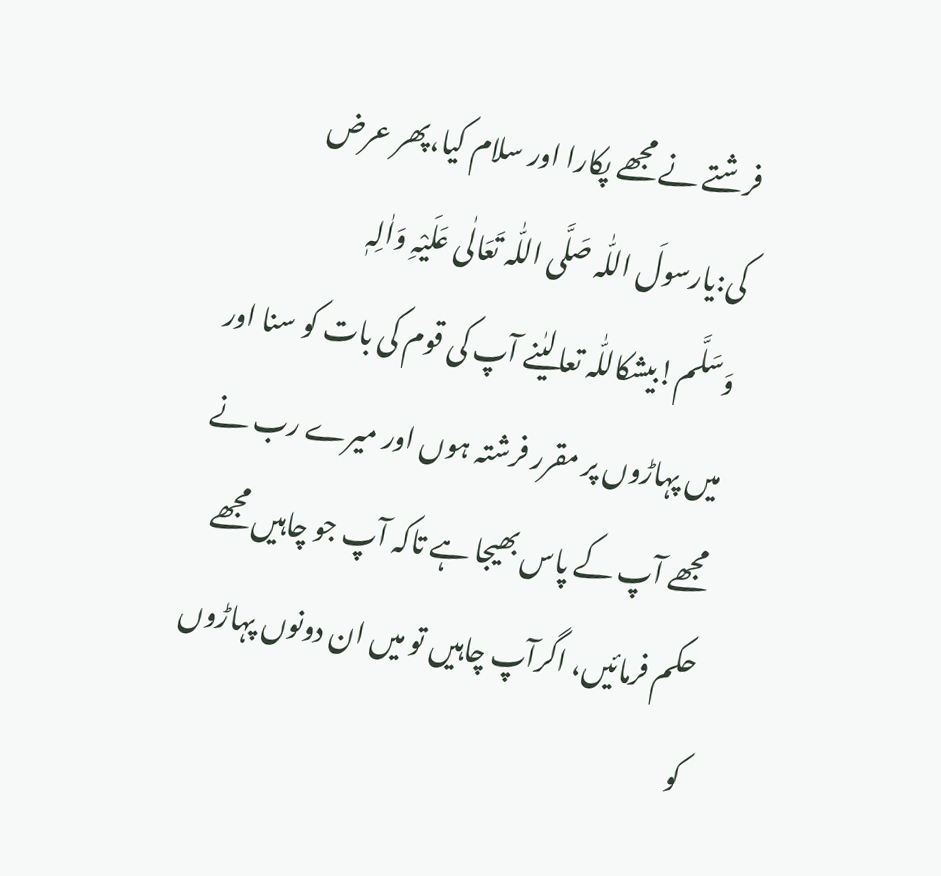فرشتے نے مجھے پکارا اور سلام کیا،پھر عرض کی:یارسولَ اللّٰہ صَلَّی اللّٰہ تَعَالٰی عَلَیْہِ وَاٰلِہٖ وَسَلَّم!بیشکاللّٰہ تعالیٰنے آپ کی قوم کی بات کو سنا اور میں پہاڑوں پر مقرر فرشتہ ہوں اور میرے رب نے مجھے آپ کے پاس بھیجا ہے تاکہ آپ جو چاہیں مجھے حکم فرمائیں، اگرآپ چاہیں تو میں ان دونوں پہاڑوں کو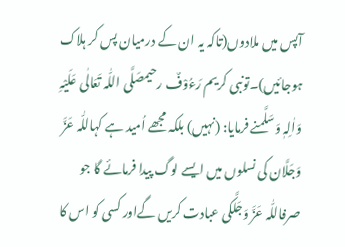آپس میں ملادوں(تاکہ یہ ان کے درمیان پس کر ہلاک ہوجائیں)۔تونبی کریم رَءُوْفٌ رحیمصَلَّی اللّٰہ تَعَالٰی عَلَیْہِ وَاٰلِہٖ وَسَلَّمنے فرمایا: (نہیں) بلکہ مجھے اُمید ہے کہاللّٰہ عَزَّ وَجَلَّان کی نسلوں میں ایسے لوگ پیدا فرمائے گا جو صرفاللّٰہ عَزَّ وَجَلَّکی عبادت کریں گےاور کسی کو اس کا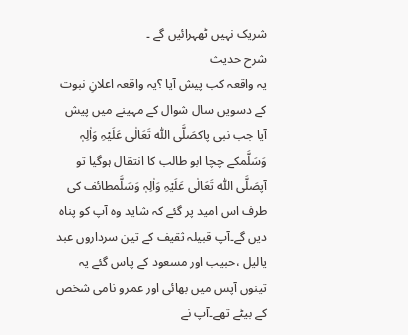شریک نہیں ٹھہرائیں گے ۔
شرح حدیث
یہ واقعہ کب پیش آیا ؟یہ واقعہ اعلانِ نبوت کے دسویں سال شوال کے مہینے میں پیش آیا جب نبی پاکصَلَّی اللّٰہ تَعَالٰی عَلَیْہِ وَاٰلِہٖ وَسَلَّمکے چچا ابو طالب کا انتقال ہوگیا تو آپصَلَّی اللّٰہ تَعَالٰی عَلَیْہِ وَاٰلِہٖ وَسَلَّمطائف کی طرف اس اميد پر گئے کہ شاید وہ آپ کو پناہ دیں گے۔آپ قبیلہ ثقیف کے تین سرداروں عبد یالیل ،حبیب اور مسعود کے پاس گئے یہ تینوں آپس میں بھائی اور عمرو نامی شخص کے بیٹے تھے۔آپ نے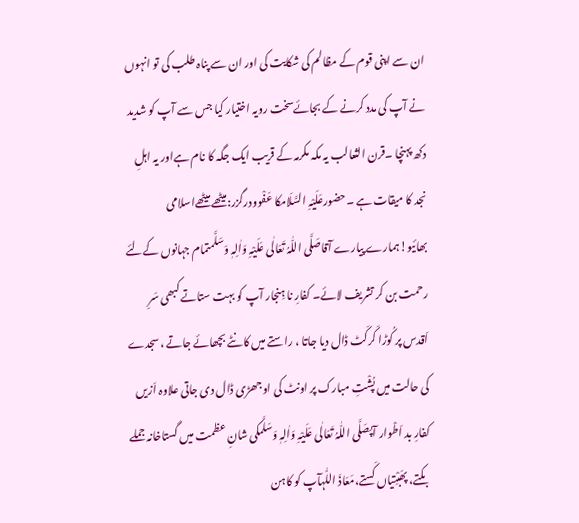ان سے اپنی قوم کے مظالم کی شکایت کی اور ان سے پناہ طلب کی تو انہوں نے آپ کی مدد کرنے کے بجائےسخت رویہ اختیار کیا جس سے آپ کو شدید دکھ پہنچا ۔قرن الثعالب یہ مکہ مکرمہ کے قریب ایک جگہ کا نام ہےاور یہ اہلِ نجد کا میقات ہے ۔حضورعَلَیْہِ السَّلَامکا عَفْوودرگزر:میٹھے میٹھےاسلامی بھائیو!ہمارے پیارے آقاصَلَّی اللّٰہُ تَعَالٰی عَلَیْہِ وَاٰلِہٖ وَسَلَّمتمام جہانوں کےلئے رحمت بن کر تشریف لائے۔ کفارِ نا ہِنجار آپ کو بہت ستاتے کبھی سَرِ اَقدس پر کُوڑا کَرکَٹ ڈال دیا جاتا ، راستے میں کانٹے بچھائے جاتے ،سجدے کی حالت میں پُشْتِ مبارک پر اونٹ کی اوجھڑی ڈال دی جاتی علاوہ اَزیں کفارِ بد اَطْوار آپصَلَّی اللّٰہُ تَعَالٰی عَلَیْہِ وَاٰلِہٖ وَسَلَّمکی شانِ عظمت میں گستاخانہ جملے بکتے، پھَبْتِیاں کَستے،مَعَاذَ اللّٰہآپ کو کاہن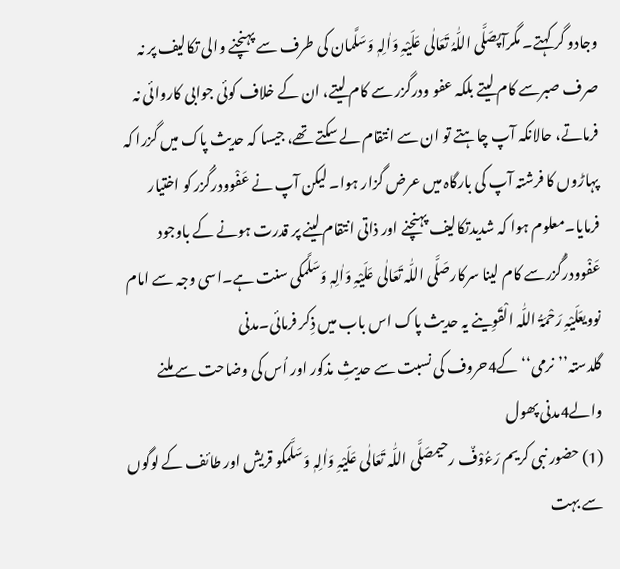وجادو گر کہتے۔ مگرآپصَلَّی اللّٰہُ تَعَالٰی عَلَیْہِ وَاٰلِہٖ وَسَلَّمان کی طرف سے پہنچنے والی تکالیف پر نہ صرف صبرسے کام لیتے بلکہ عفو ودرگزر سے کام لیتے، ان کے خلاف کوئی جوابی کاروائی نہ فرماتے، حالانکہ آپ چاہتے تو ان سے انتقام لے سکتے تھے، جیسا کہ حدیث پاک میں گزرا کہ پہاڑوں کا فرشتہ آپ کی بارگاہ میں عرض گزار ہوا۔ لیکن آپ نے عَفْوودرگُزر کو اختیار فرمایا۔معلوم ہوا کہ شدیدتکالیف پہنچنے اور ذاتی انتقام لینے پر قدرت ہونے کے باوجود عَفْوودرگُزرسے کام لینا سرکارصَلَّی اللّٰہ تَعَالٰی عَلَیْہِ وَاٰلِہٖ وَسَلَّمکی سنت ہے۔اسی وجہ سے امام نوویعَلَیْہِ رَحْمَۃُ اللّٰہ الْقَوِینے یہ حدیث پاک اس باب میں ذِکر فرمائی۔مدنی گلدستہ’’نرمی‘‘کے4حروف کی نسبت سے حدیثِ مذکور اور اُس کی وضاحت سے ملنے والے4مدنی پھول
(1) حضور نبی کریم رَءُوْفٌ رحیمصَلَّی اللّٰہ تَعَالٰی عَلَیْہِ وَاٰلِہٖ وَسَلَّمکو قریش اور طائف کے لوگوں سے بہت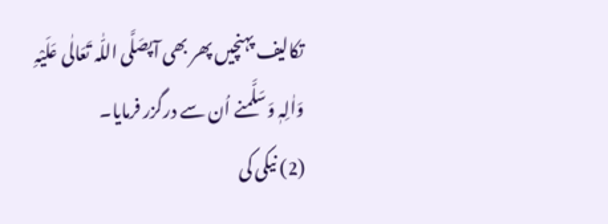تکالیف پہنچیں پھر بھی آپصَلَّی اللّٰہ تَعَالٰی عَلَیْہِ وَاٰلِہٖ وَسَلَّمنے اُن سے درگزر فرمایا۔
(2) نیکی کی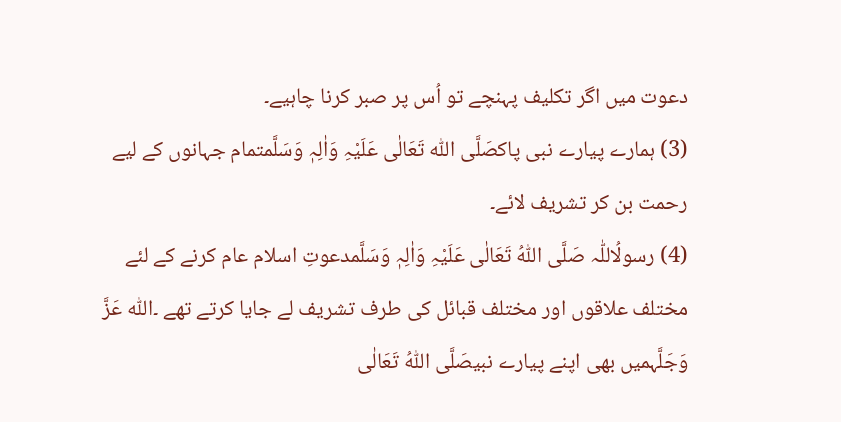دعوت میں اگر تکلیف پہنچے تو اُس پر صبر کرنا چاہیے۔
(3) ہمارے پیارے نبی پاکصَلَّی اللّٰہ تَعَالٰی عَلَیْہِ وَاٰلِہٖ وَسَلَّمتمام جہانوں کے لیے رحمت بن کر تشریف لائے۔
(4) رسولُاللّٰہ صَلَّی اللّٰہُ تَعَالٰی عَلَیْہِ وَاٰلِہٖ وَسَلَّمدعوتِ اسلام عام کرنے کے لئے مختلف علاقوں اور مختلف قبائل کی طرف تشریف لے جایا کرتے تھے ۔اللّٰہ عَزَّ وَجَلَّہمیں بھی اپنے پیارے نبیصَلَّی اللّٰہُ تَعَالٰی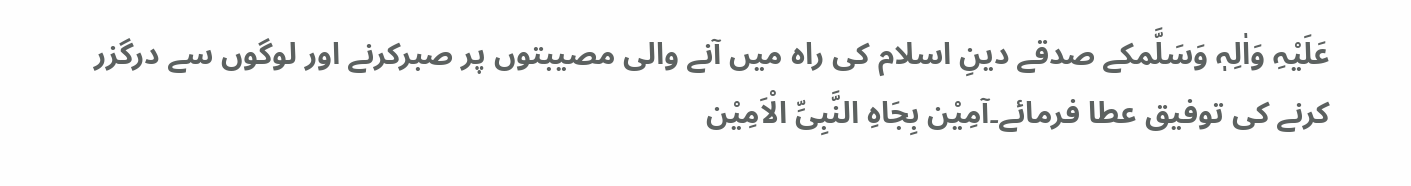عَلَیْہِ وَاٰلِہٖ وَسَلَّمکے صدقے دینِ اسلام کی راہ میں آنے والی مصیبتوں پر صبرکرنے اور لوگوں سے درگزر کرنے کی توفیق عطا فرمائے۔آمِیْن بِجَاہِ النَّبِیِّ الْاَمِیْن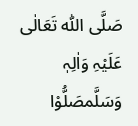صَلَّی اللّٰہ تَعَالٰی عَلَیْہِ وَاٰلِہٖ وَسَلَّمصَلُّوْا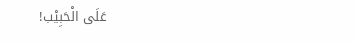عَلَی الْحَبِیْب!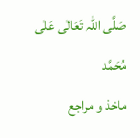صَلَّی اللّٰہ تَعَالٰی عَلٰی مُحَمَّد
ماخذ و مراجع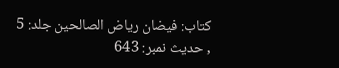کتاب: فیضان ریاض الصالحین جلد: 5 , حدیث نمبر: 643